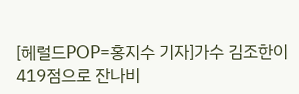[헤럴드POP=홍지수 기자]가수 김조한이 419점으로 잔나비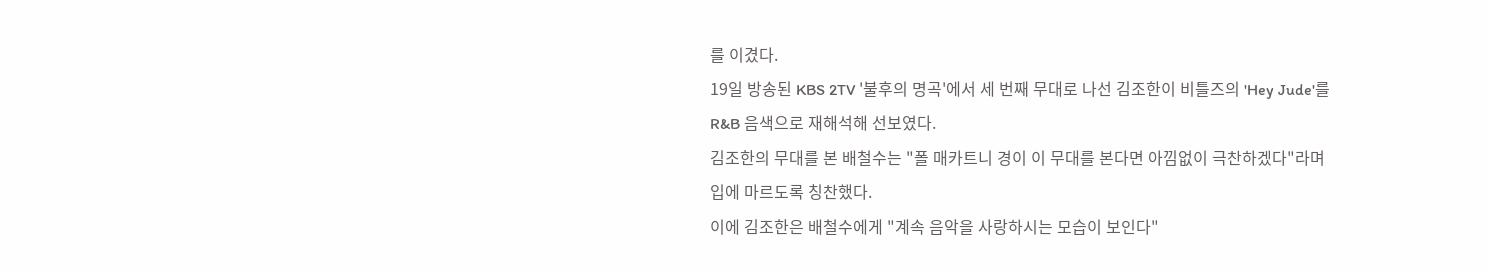를 이겼다.
19일 방송된 KBS 2TV '불후의 명곡'에서 세 번째 무대로 나선 김조한이 비틀즈의 'Hey Jude'를 R&B 음색으로 재해석해 선보였다.
김조한의 무대를 본 배철수는 "폴 매카트니 경이 이 무대를 본다면 아낌없이 극찬하겠다"라며 입에 마르도록 칭찬했다.
이에 김조한은 배철수에게 "계속 음악을 사랑하시는 모습이 보인다"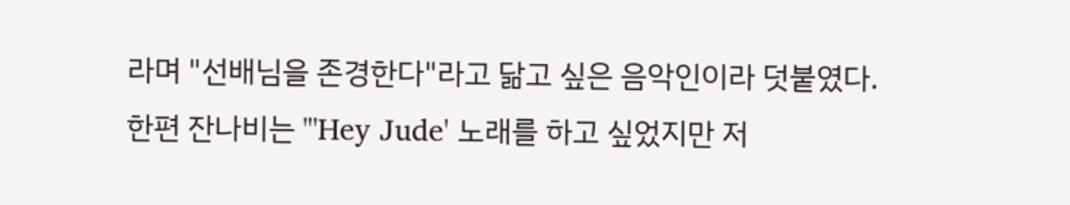라며 "선배님을 존경한다"라고 닮고 싶은 음악인이라 덧붙였다.
한편 잔나비는 "'Hey Jude' 노래를 하고 싶었지만 저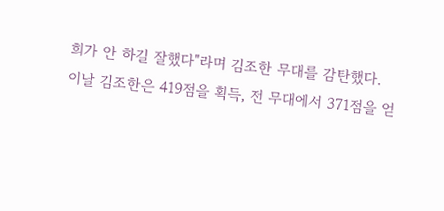희가 안 하길 잘했다"라며 김조한 무대를 감탄했다.
이날 김조한은 419점을 획득, 전 무대에서 371점을 얻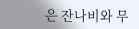은 잔나비와 무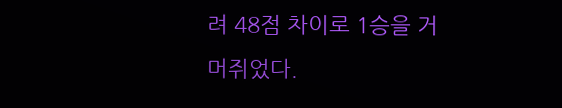려 48점 차이로 1승을 거머쥐었다.